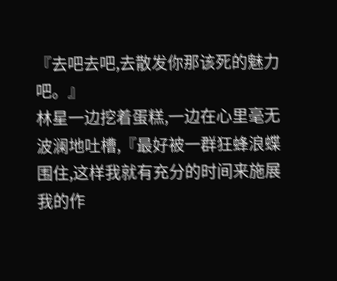『去吧去吧,去散发你那该死的魅力吧。』
林星一边挖着蛋糕,一边在心里毫无波澜地吐槽,『最好被一群狂蜂浪蝶围住,这样我就有充分的时间来施展我的作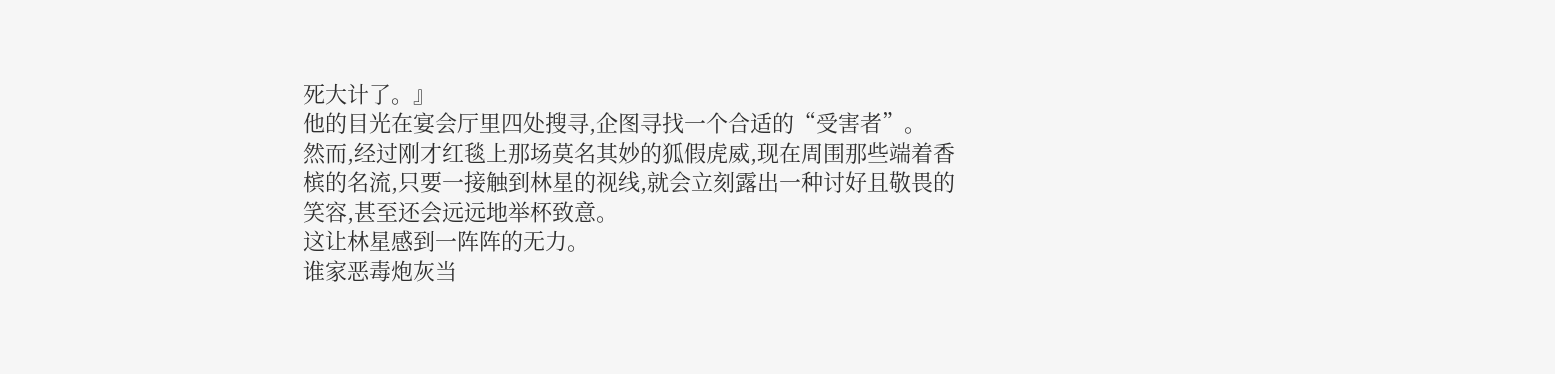死大计了。』
他的目光在宴会厅里四处搜寻,企图寻找一个合适的“受害者”。
然而,经过刚才红毯上那场莫名其妙的狐假虎威,现在周围那些端着香槟的名流,只要一接触到林星的视线,就会立刻露出一种讨好且敬畏的笑容,甚至还会远远地举杯致意。
这让林星感到一阵阵的无力。
谁家恶毒炮灰当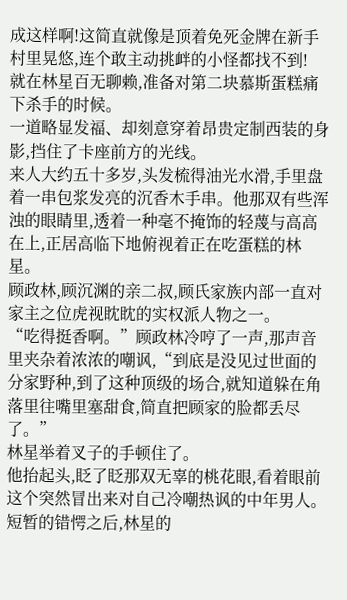成这样啊!这简直就像是顶着免死金牌在新手村里晃悠,连个敢主动挑衅的小怪都找不到!
就在林星百无聊赖,准备对第二块慕斯蛋糕痛下杀手的时候。
一道略显发福、却刻意穿着昂贵定制西装的身影,挡住了卡座前方的光线。
来人大约五十多岁,头发梳得油光水滑,手里盘着一串包浆发亮的沉香木手串。他那双有些浑浊的眼睛里,透着一种毫不掩饰的轻蔑与高高在上,正居高临下地俯视着正在吃蛋糕的林星。
顾政林,顾沉渊的亲二叔,顾氏家族内部一直对家主之位虎视眈眈的实权派人物之一。
“吃得挺香啊。”顾政林冷哼了一声,那声音里夹杂着浓浓的嘲讽,“到底是没见过世面的分家野种,到了这种顶级的场合,就知道躲在角落里往嘴里塞甜食,简直把顾家的脸都丢尽了。”
林星举着叉子的手顿住了。
他抬起头,眨了眨那双无辜的桃花眼,看着眼前这个突然冒出来对自己冷嘲热讽的中年男人。
短暂的错愕之后,林星的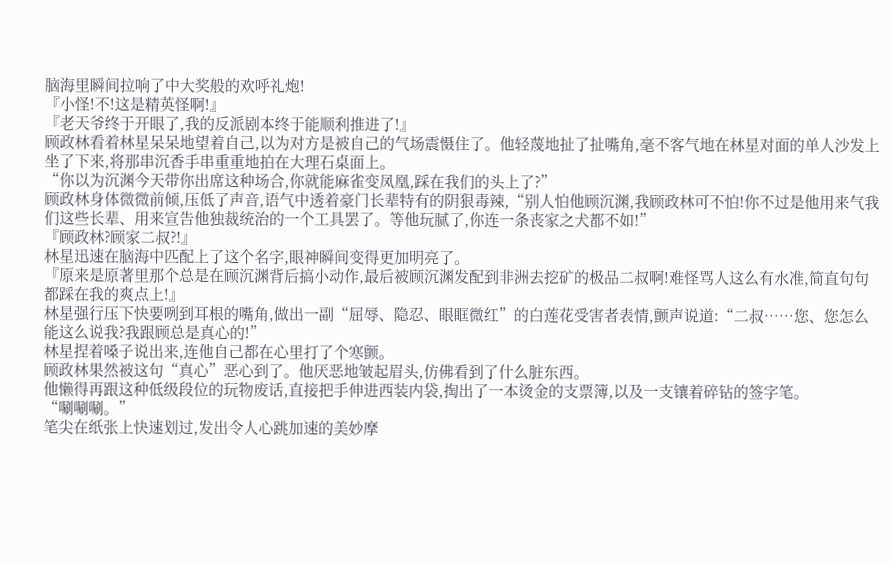脑海里瞬间拉响了中大奖般的欢呼礼炮!
『小怪!不!这是精英怪啊!』
『老天爷终于开眼了,我的反派剧本终于能顺利推进了!』
顾政林看着林星呆呆地望着自己,以为对方是被自己的气场震慑住了。他轻蔑地扯了扯嘴角,毫不客气地在林星对面的单人沙发上坐了下来,将那串沉香手串重重地拍在大理石桌面上。
“你以为沉渊今天带你出席这种场合,你就能麻雀变凤凰,踩在我们的头上了?”
顾政林身体微微前倾,压低了声音,语气中透着豪门长辈特有的阴狠毒辣,“别人怕他顾沉渊,我顾政林可不怕!你不过是他用来气我们这些长辈、用来宣告他独裁统治的一个工具罢了。等他玩腻了,你连一条丧家之犬都不如!”
『顾政林?顾家二叔?!』
林星迅速在脑海中匹配上了这个名字,眼神瞬间变得更加明亮了。
『原来是原著里那个总是在顾沉渊背后搞小动作,最后被顾沉渊发配到非洲去挖矿的极品二叔啊!难怪骂人这么有水准,简直句句都踩在我的爽点上!』
林星强行压下快要咧到耳根的嘴角,做出一副“屈辱、隐忍、眼眶微红”的白莲花受害者表情,颤声说道:“二叔……您、您怎么能这么说我?我跟顾总是真心的!”
林星捏着嗓子说出来,连他自己都在心里打了个寒颤。
顾政林果然被这句“真心”恶心到了。他厌恶地皱起眉头,仿佛看到了什么脏东西。
他懒得再跟这种低级段位的玩物废话,直接把手伸进西装内袋,掏出了一本烫金的支票簿,以及一支镶着碎钻的签字笔。
“唰唰唰。”
笔尖在纸张上快速划过,发出令人心跳加速的美妙摩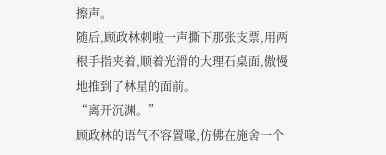擦声。
随后,顾政林刺啦一声撕下那张支票,用两根手指夹着,顺着光滑的大理石桌面,傲慢地推到了林星的面前。
“离开沉渊。”
顾政林的语气不容置喙,仿佛在施舍一个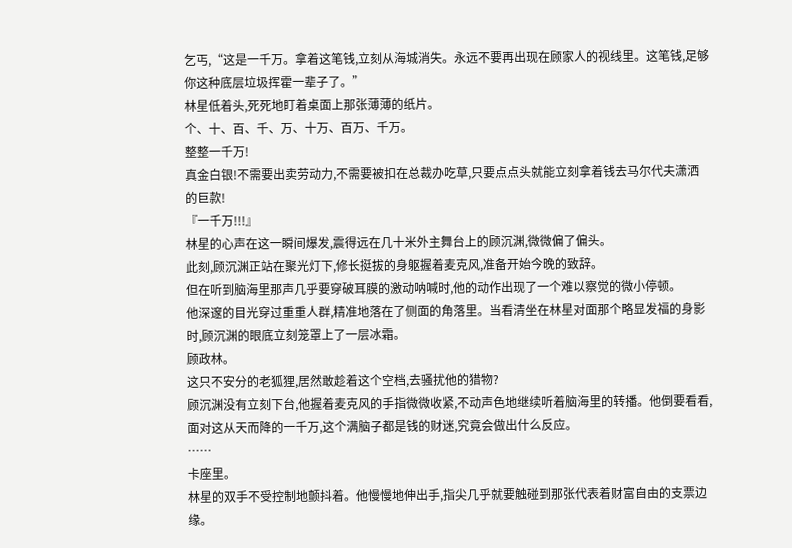乞丐,“这是一千万。拿着这笔钱,立刻从海城消失。永远不要再出现在顾家人的视线里。这笔钱,足够你这种底层垃圾挥霍一辈子了。”
林星低着头,死死地盯着桌面上那张薄薄的纸片。
个、十、百、千、万、十万、百万、千万。
整整一千万!
真金白银!不需要出卖劳动力,不需要被扣在总裁办吃草,只要点点头就能立刻拿着钱去马尔代夫潇洒的巨款!
『一千万!!!』
林星的心声在这一瞬间爆发,震得远在几十米外主舞台上的顾沉渊,微微偏了偏头。
此刻,顾沉渊正站在聚光灯下,修长挺拔的身躯握着麦克风,准备开始今晚的致辞。
但在听到脑海里那声几乎要穿破耳膜的激动呐喊时,他的动作出现了一个难以察觉的微小停顿。
他深邃的目光穿过重重人群,精准地落在了侧面的角落里。当看清坐在林星对面那个略显发福的身影时,顾沉渊的眼底立刻笼罩上了一层冰霜。
顾政林。
这只不安分的老狐狸,居然敢趁着这个空档,去骚扰他的猎物?
顾沉渊没有立刻下台,他握着麦克风的手指微微收紧,不动声色地继续听着脑海里的转播。他倒要看看,面对这从天而降的一千万,这个满脑子都是钱的财迷,究竟会做出什么反应。
……
卡座里。
林星的双手不受控制地颤抖着。他慢慢地伸出手,指尖几乎就要触碰到那张代表着财富自由的支票边缘。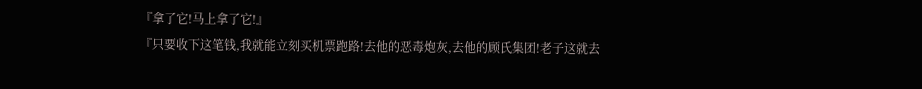『拿了它!马上拿了它!』
『只要收下这笔钱,我就能立刻买机票跑路!去他的恶毒炮灰,去他的顾氏集团!老子这就去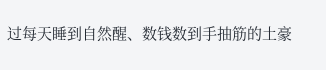过每天睡到自然醒、数钱数到手抽筋的土豪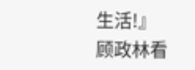生活!』
顾政林看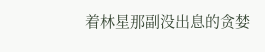着林星那副没出息的贪婪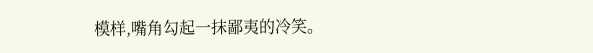模样,嘴角勾起一抹鄙夷的冷笑。